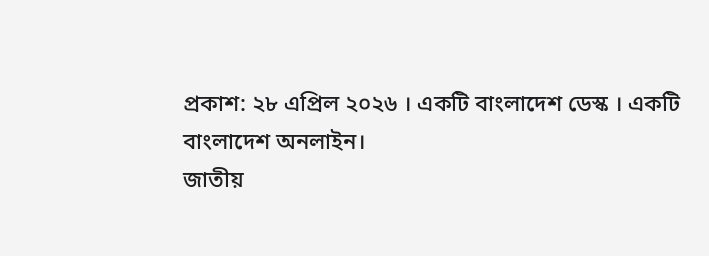প্রকাশ: ২৮ এপ্রিল ২০২৬ । একটি বাংলাদেশ ডেস্ক । একটি বাংলাদেশ অনলাইন।
জাতীয়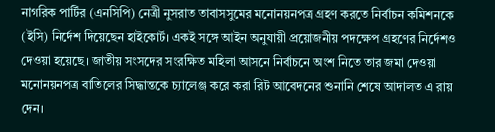নাগরিক পার্টির (এনসিপি) নেত্রী নুসরাত তাবাসসুমের মনোনয়নপত্র গ্রহণ করতে নির্বাচন কমিশনকে (ইসি) নির্দেশ দিয়েছেন হাইকোর্ট। একই সঙ্গে আইন অনুযায়ী প্রয়োজনীয় পদক্ষেপ গ্রহণের নির্দেশও দেওয়া হয়েছে। জাতীয় সংসদের সংরক্ষিত মহিলা আসনে নির্বাচনে অংশ নিতে তার জমা দেওয়া মনোনয়নপত্র বাতিলের সিদ্ধান্তকে চ্যালেঞ্জ করে করা রিট আবেদনের শুনানি শেষে আদালত এ রায় দেন।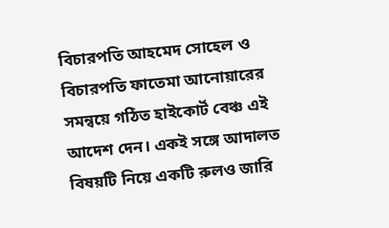বিচারপতি আহমেদ সোহেল ও বিচারপতি ফাতেমা আনোয়ারের সমন্বয়ে গঠিত হাইকোর্ট বেঞ্চ এই আদেশ দেন। একই সঙ্গে আদালত বিষয়টি নিয়ে একটি রুলও জারি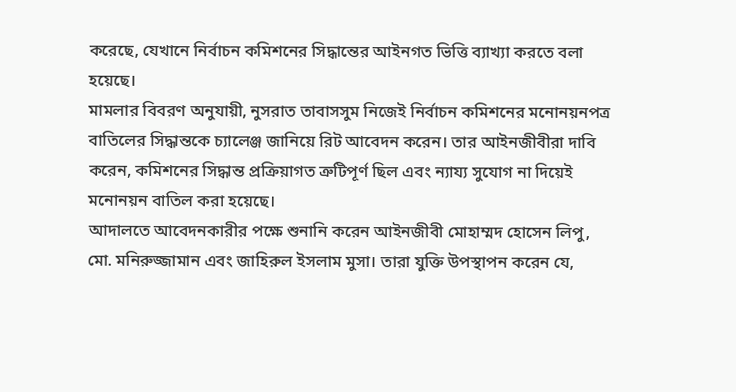করেছে, যেখানে নির্বাচন কমিশনের সিদ্ধান্তের আইনগত ভিত্তি ব্যাখ্যা করতে বলা হয়েছে।
মামলার বিবরণ অনুযায়ী, নুসরাত তাবাসসুম নিজেই নির্বাচন কমিশনের মনোনয়নপত্র বাতিলের সিদ্ধান্তকে চ্যালেঞ্জ জানিয়ে রিট আবেদন করেন। তার আইনজীবীরা দাবি করেন, কমিশনের সিদ্ধান্ত প্রক্রিয়াগত ত্রুটিপূর্ণ ছিল এবং ন্যায্য সুযোগ না দিয়েই মনোনয়ন বাতিল করা হয়েছে।
আদালতে আবেদনকারীর পক্ষে শুনানি করেন আইনজীবী মোহাম্মদ হোসেন লিপু, মো. মনিরুজ্জামান এবং জাহিরুল ইসলাম মুসা। তারা যুক্তি উপস্থাপন করেন যে,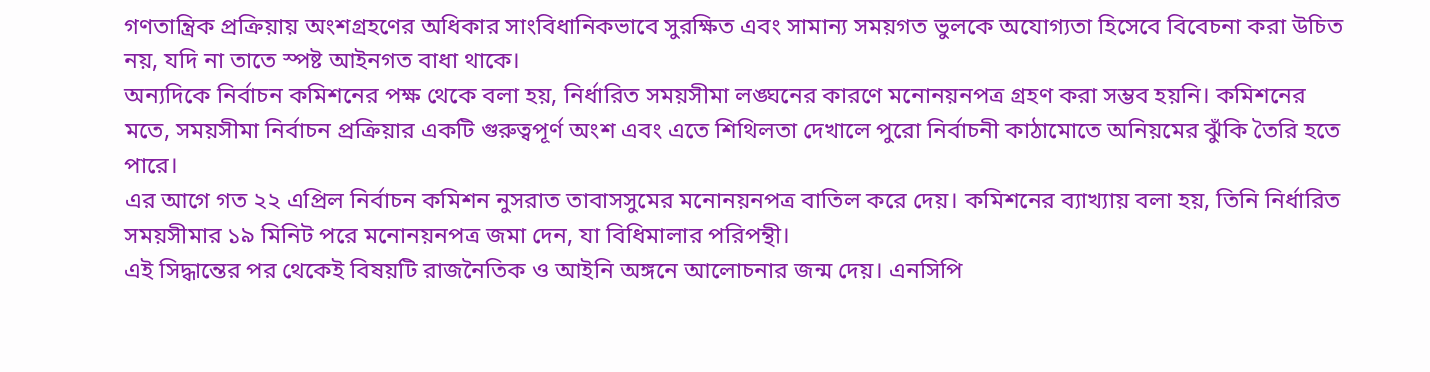গণতান্ত্রিক প্রক্রিয়ায় অংশগ্রহণের অধিকার সাংবিধানিকভাবে সুরক্ষিত এবং সামান্য সময়গত ভুলকে অযোগ্যতা হিসেবে বিবেচনা করা উচিত নয়, যদি না তাতে স্পষ্ট আইনগত বাধা থাকে।
অন্যদিকে নির্বাচন কমিশনের পক্ষ থেকে বলা হয়, নির্ধারিত সময়সীমা লঙ্ঘনের কারণে মনোনয়নপত্র গ্রহণ করা সম্ভব হয়নি। কমিশনের মতে, সময়সীমা নির্বাচন প্রক্রিয়ার একটি গুরুত্বপূর্ণ অংশ এবং এতে শিথিলতা দেখালে পুরো নির্বাচনী কাঠামোতে অনিয়মের ঝুঁকি তৈরি হতে পারে।
এর আগে গত ২২ এপ্রিল নির্বাচন কমিশন নুসরাত তাবাসসুমের মনোনয়নপত্র বাতিল করে দেয়। কমিশনের ব্যাখ্যায় বলা হয়, তিনি নির্ধারিত সময়সীমার ১৯ মিনিট পরে মনোনয়নপত্র জমা দেন, যা বিধিমালার পরিপন্থী।
এই সিদ্ধান্তের পর থেকেই বিষয়টি রাজনৈতিক ও আইনি অঙ্গনে আলোচনার জন্ম দেয়। এনসিপি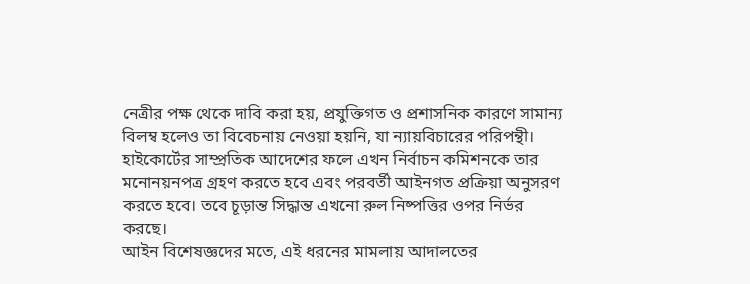নেত্রীর পক্ষ থেকে দাবি করা হয়, প্রযুক্তিগত ও প্রশাসনিক কারণে সামান্য বিলম্ব হলেও তা বিবেচনায় নেওয়া হয়নি, যা ন্যায়বিচারের পরিপন্থী।
হাইকোর্টের সাম্প্রতিক আদেশের ফলে এখন নির্বাচন কমিশনকে তার মনোনয়নপত্র গ্রহণ করতে হবে এবং পরবর্তী আইনগত প্রক্রিয়া অনুসরণ করতে হবে। তবে চূড়ান্ত সিদ্ধান্ত এখনো রুল নিষ্পত্তির ওপর নির্ভর করছে।
আইন বিশেষজ্ঞদের মতে, এই ধরনের মামলায় আদালতের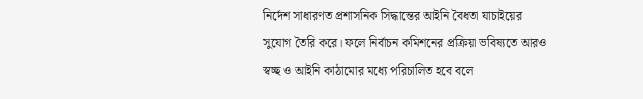নির্দেশ সাধারণত প্রশাসনিক সিদ্ধান্তের আইনি বৈধতা যাচাইয়ের সুযোগ তৈরি করে। ফলে নির্বাচন কমিশনের প্রক্রিয়া ভবিষ্যতে আরও স্বচ্ছ ও আইনি কাঠামোর মধ্যে পরিচালিত হবে বলে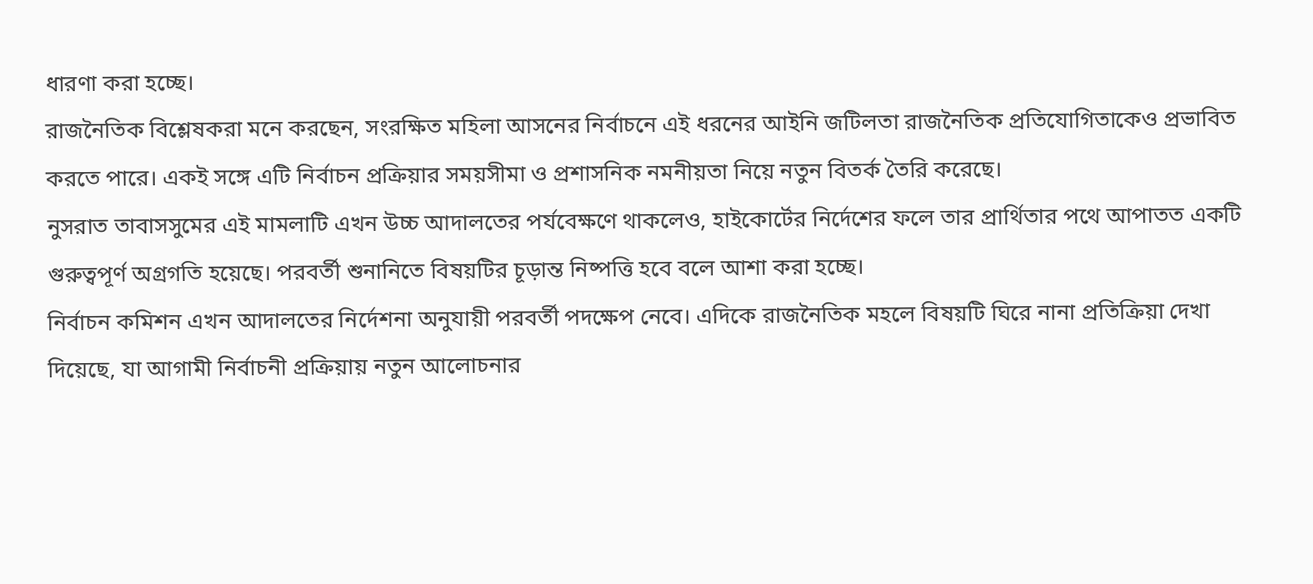ধারণা করা হচ্ছে।
রাজনৈতিক বিশ্লেষকরা মনে করছেন, সংরক্ষিত মহিলা আসনের নির্বাচনে এই ধরনের আইনি জটিলতা রাজনৈতিক প্রতিযোগিতাকেও প্রভাবিত করতে পারে। একই সঙ্গে এটি নির্বাচন প্রক্রিয়ার সময়সীমা ও প্রশাসনিক নমনীয়তা নিয়ে নতুন বিতর্ক তৈরি করেছে।
নুসরাত তাবাসসুমের এই মামলাটি এখন উচ্চ আদালতের পর্যবেক্ষণে থাকলেও, হাইকোর্টের নির্দেশের ফলে তার প্রার্থিতার পথে আপাতত একটি গুরুত্বপূর্ণ অগ্রগতি হয়েছে। পরবর্তী শুনানিতে বিষয়টির চূড়ান্ত নিষ্পত্তি হবে বলে আশা করা হচ্ছে।
নির্বাচন কমিশন এখন আদালতের নির্দেশনা অনুযায়ী পরবর্তী পদক্ষেপ নেবে। এদিকে রাজনৈতিক মহলে বিষয়টি ঘিরে নানা প্রতিক্রিয়া দেখা দিয়েছে, যা আগামী নির্বাচনী প্রক্রিয়ায় নতুন আলোচনার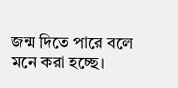জন্ম দিতে পারে বলে মনে করা হচ্ছে।